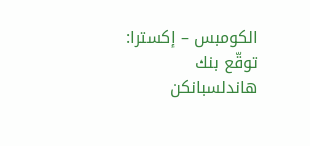الكومبس – إكسترا: توقّع بنك هاندلسبانكن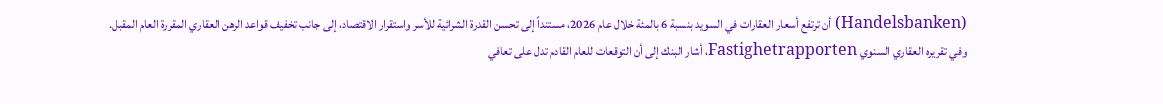(Handelsbanken) أن ترتفع أسعار العقارات في السويد بنسبة 6 بالمئة خلال عام 2026، مستنداً إلى تحسن القدرة الشرائية للأسر واستقرار الاقتصاد، إلى جانب تخفيف قواعد الرهن العقاري المقررة العام المقبل.
وفي تقريره العقاري السنوي Fastighetrapporten، أشار البنك إلى أن التوقعات للعام القادم تدل على تعافي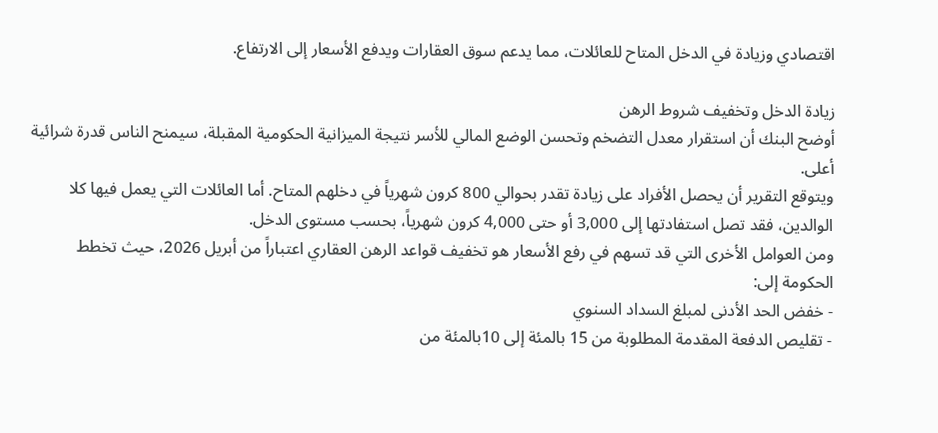اقتصادي وزيادة في الدخل المتاح للعائلات، مما يدعم سوق العقارات ويدفع الأسعار إلى الارتفاع.

زيادة الدخل وتخفيف شروط الرهن
أوضح البنك أن استقرار معدل التضخم وتحسن الوضع المالي للأسر نتيجة الميزانية الحكومية المقبلة، سيمنح الناس قدرة شرائية أعلى.
ويتوقع التقرير أن يحصل الأفراد على زيادة تقدر بحوالي 800 كرون شهرياً في دخلهم المتاح. أما العائلات التي يعمل فيها كلا الوالدين، فقد تصل استفادتها إلى 3,000 أو حتى 4,000 كرون شهرياً، بحسب مستوى الدخل.
ومن العوامل الأخرى التي قد تسهم في رفع الأسعار هو تخفيف قواعد الرهن العقاري اعتباراً من أبريل 2026، حيث تخطط الحكومة إلى:
- خفض الحد الأدنى لمبلغ السداد السنوي
- تقليص الدفعة المقدمة المطلوبة من 15 بالمئة إلى 10بالمئة من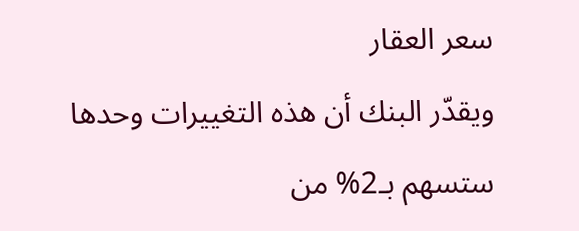سعر العقار
ويقدّر البنك أن هذه التغييرات وحدها ستسهم بـ2% من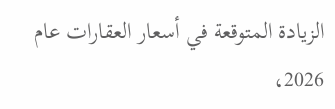الزيادة المتوقعة في أسعار العقارات عام 2026،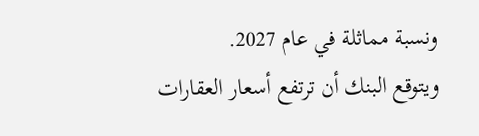ونسبة مماثلة في عام 2027.
ويتوقع البنك أن ترتفع أسعار العقارات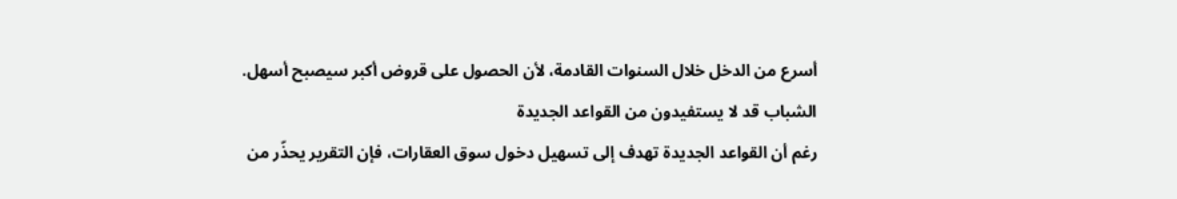أسرع من الدخل خلال السنوات القادمة، لأن الحصول على قروض أكبر سيصبح أسهل.
الشباب قد لا يستفيدون من القواعد الجديدة
رغم أن القواعد الجديدة تهدف إلى تسهيل دخول سوق العقارات، فإن التقرير يحذّر من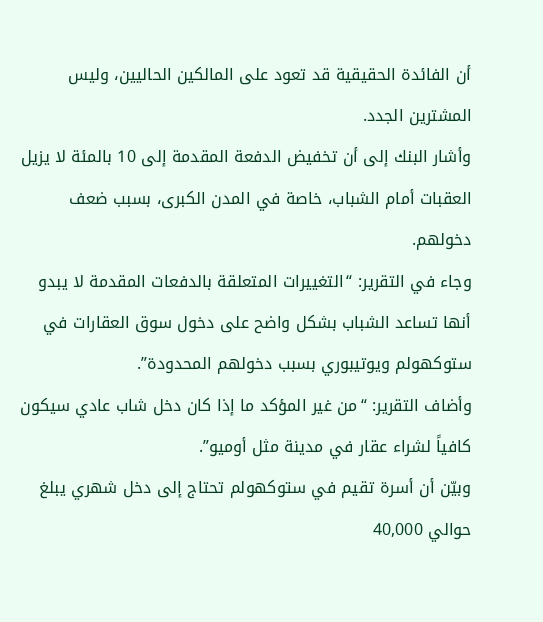أن الفائدة الحقيقية قد تعود على المالكين الحاليين، وليس المشترين الجدد.
وأشار البنك إلى أن تخفيض الدفعة المقدمة إلى 10 بالمئة لا يزيل العقبات أمام الشباب، خاصة في المدن الكبرى، بسبب ضعف دخولهم.
وجاء في التقرير: “التغييرات المتعلقة بالدفعات المقدمة لا يبدو أنها تساعد الشباب بشكل واضح على دخول سوق العقارات في ستوكهولم ويوتيبوري بسبب دخولهم المحدودة”.
وأضاف التقرير: “من غير المؤكد ما إذا كان دخل شاب عادي سيكون كافياً لشراء عقار في مدينة مثل أوميو”.
وبيّن أن أسرة تقيم في ستوكهولم تحتاج إلى دخل شهري يبلغ حوالي 40,000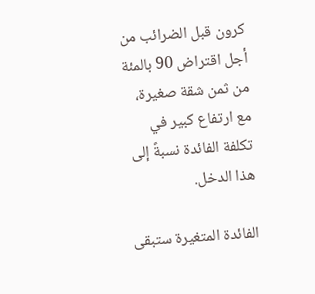كرون قبل الضرائب من أجل اقتراض 90 بالمئة من ثمن شقة صغيرة، مع ارتفاع كبير في تكلفة الفائدة نسبةً إلى هذا الدخل.

الفائدة المتغيرة ستبقى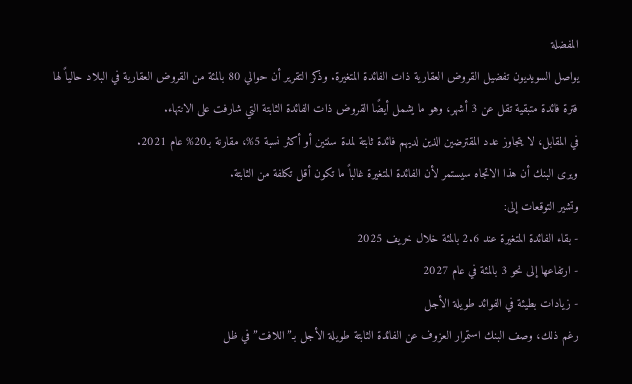المفضلة
يواصل السويديون تفضيل القروض العقارية ذات الفائدة المتغيرة. وذكر التقرير أن حوالي 80 بالمئة من القروض العقارية في البلاد حالياً لها فترة فائدة متبقية تقل عن 3 أشهر، وهو ما يشمل أيضًا القروض ذات الفائدة الثابتة التي شارفت على الانتهاء.
في المقابل، لا يتجاوز عدد المقترضين الذين لديهم فائدة ثابتة لمدة سنتين أو أكثر نسبة 5%، مقارنة بـ20% عام 2021.
ويرى البنك أن هذا الاتجاه سيستمر لأن الفائدة المتغيرة غالباً ما تكون أقل تكلفة من الثابتة.
وتشير التوقعات إلى:
- بقاء الفائدة المتغيرة عند 2.6 بالمئة خلال خريف 2025
- ارتفاعها إلى نحو 3 بالمئة في عام 2027
- زيادات بطيئة في الفوائد طويلة الأجل
رغم ذلك، وصف البنك استمرار العزوف عن الفائدة الثابتة طويلة الأجل بـ”اللافت” في ظل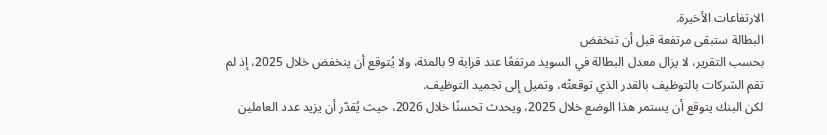الارتفاعات الأخيرة.
البطالة ستبقى مرتفعة قبل أن تنخفض
بحسب التقرير، لا يزال معدل البطالة في السويد مرتفعًا عند قرابة 9 بالمئة، ولا يُتوقع أن ينخفض خلال 2025، إذ لم تقم الشركات بالتوظيف بالقدر الذي توقعتْه، وتميل إلى تجميد التوظيف.
لكن البنك يتوقع أن يستمر هذا الوضع خلال 2025، ويحدث تحسنًا خلال 2026، حيث يُقدّر أن يزيد عدد العاملين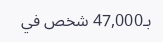بـ47,000 شخص في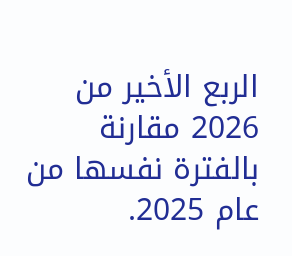الربع الأخير من 2026 مقارنة بالفترة نفسها من عام 2025.